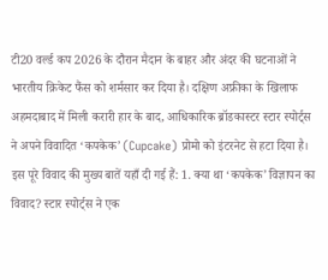टी20 वर्ल्ड कप 2026 के दौरान मैदान के बाहर और अंदर की घटनाओं ने भारतीय क्रिकेट फैंस को शर्मसार कर दिया है। दक्षिण अफ्रीका के खिलाफ अहमदाबाद में मिली करारी हार के बाद, आधिकारिक ब्रॉडकास्टर स्टार स्पोर्ट्स ने अपने विवादित ‘कपकेक’ (Cupcake) प्रोमो को इंटरनेट से हटा दिया है। इस पूरे विवाद की मुख्य बातें यहाँ दी गई हैं: 1. क्या था ‘कपकेक’ विज्ञापन का विवाद? स्टार स्पोर्ट्स ने एक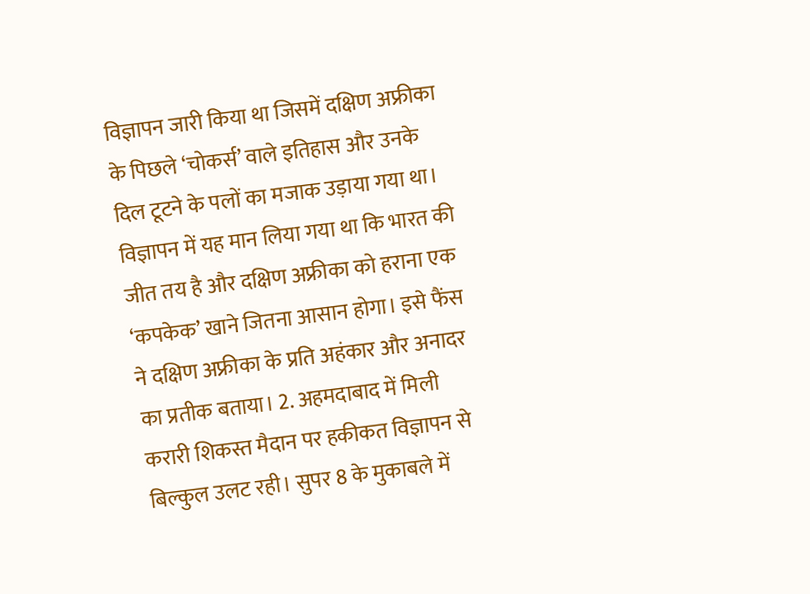विज्ञापन जारी किया था जिसमें दक्षिण अफ्रीका के पिछले ‘चोकर्स’ वाले इतिहास और उनके दिल टूटने के पलों का मजाक उड़ाया गया था। विज्ञापन में यह मान लिया गया था कि भारत की जीत तय है और दक्षिण अफ्रीका को हराना एक ‘कपकेक’ खाने जितना आसान होगा। इसे फैंस ने दक्षिण अफ्रीका के प्रति अहंकार और अनादर का प्रतीक बताया। 2. अहमदाबाद में मिली करारी शिकस्त मैदान पर हकीकत विज्ञापन से बिल्कुल उलट रही। सुपर 8 के मुकाबले में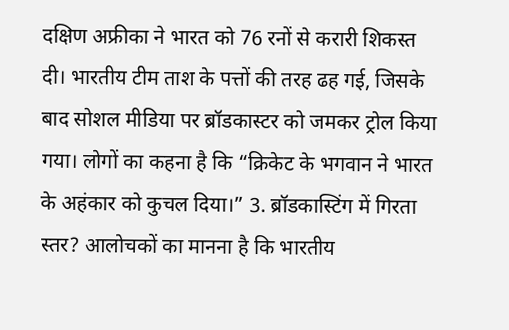दक्षिण अफ्रीका ने भारत को 76 रनों से करारी शिकस्त दी। भारतीय टीम ताश के पत्तों की तरह ढह गई, जिसके बाद सोशल मीडिया पर ब्रॉडकास्टर को जमकर ट्रोल किया गया। लोगों का कहना है कि “क्रिकेट के भगवान ने भारत के अहंकार को कुचल दिया।” 3. ब्रॉडकास्टिंग में गिरता स्तर? आलोचकों का मानना है कि भारतीय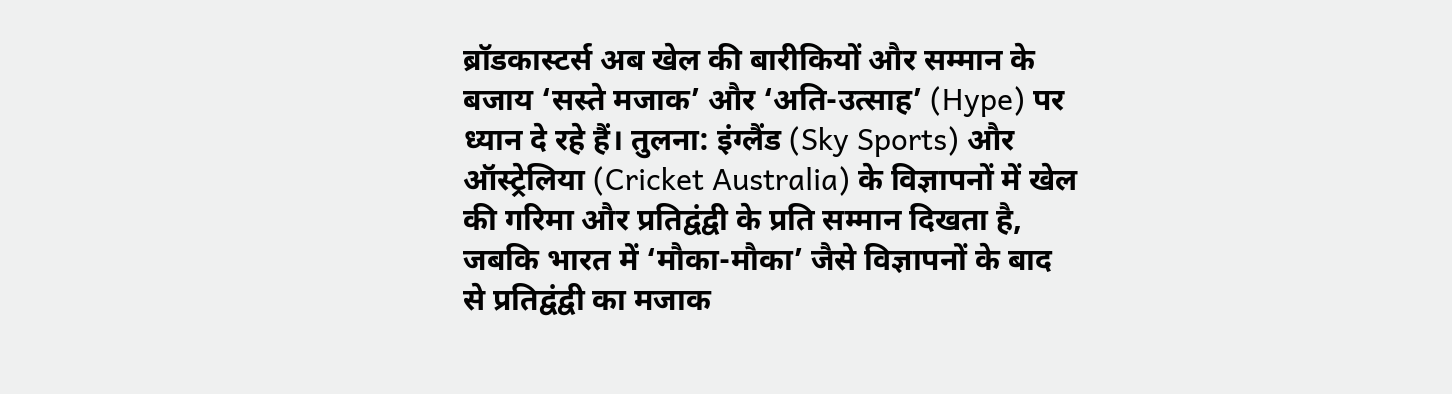ब्रॉडकास्टर्स अब खेल की बारीकियों और सम्मान के बजाय ‘सस्ते मजाक’ और ‘अति-उत्साह’ (Hype) पर ध्यान दे रहे हैं। तुलना: इंग्लैंड (Sky Sports) और ऑस्ट्रेलिया (Cricket Australia) के विज्ञापनों में खेल की गरिमा और प्रतिद्वंद्वी के प्रति सम्मान दिखता है, जबकि भारत में ‘मौका-मौका’ जैसे विज्ञापनों के बाद से प्रतिद्वंद्वी का मजाक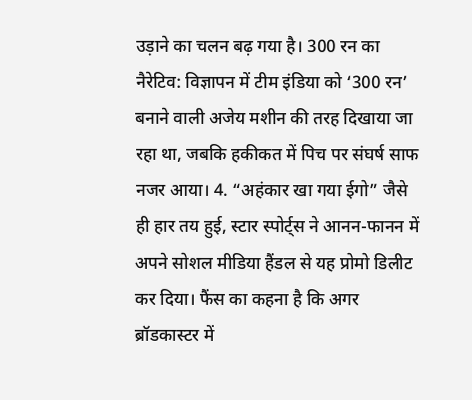उड़ाने का चलन बढ़ गया है। 300 रन का नैरेटिव: विज्ञापन में टीम इंडिया को ‘300 रन’ बनाने वाली अजेय मशीन की तरह दिखाया जा रहा था, जबकि हकीकत में पिच पर संघर्ष साफ नजर आया। 4. “अहंकार खा गया ईगो” जैसे ही हार तय हुई, स्टार स्पोर्ट्स ने आनन-फानन में अपने सोशल मीडिया हैंडल से यह प्रोमो डिलीट कर दिया। फैंस का कहना है कि अगर ब्रॉडकास्टर में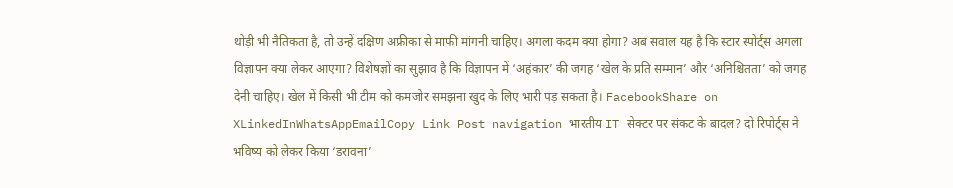थोड़ी भी नैतिकता है, तो उन्हें दक्षिण अफ्रीका से माफी मांगनी चाहिए। अगला कदम क्या होगा? अब सवाल यह है कि स्टार स्पोर्ट्स अगला विज्ञापन क्या लेकर आएगा? विशेषज्ञों का सुझाव है कि विज्ञापन में ‘अहंकार’ की जगह ‘खेल के प्रति सम्मान’ और ‘अनिश्चितता’ को जगह देनी चाहिए। खेल में किसी भी टीम को कमजोर समझना खुद के लिए भारी पड़ सकता है। FacebookShare on XLinkedInWhatsAppEmailCopy Link Post navigation भारतीय IT सेक्टर पर संकट के बादल? दो रिपोर्ट्स ने भविष्य को लेकर किया ‘डरावना’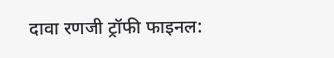दावा रणजी ट्रॉफी फाइनल: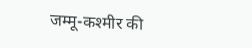जम्मू-कश्मीर की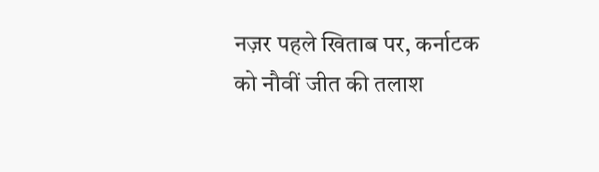नज़र पहले खिताब पर, कर्नाटक को नौवीं जीत की तलाश